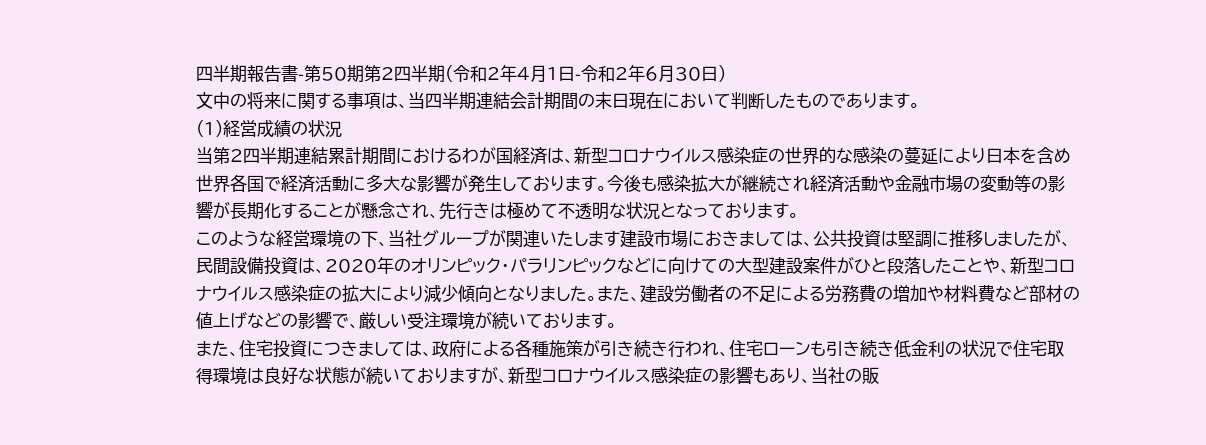四半期報告書-第50期第2四半期(令和2年4月1日-令和2年6月30日)
文中の将来に関する事項は、当四半期連結会計期間の末日現在において判断したものであります。
(1)経営成績の状況
当第2四半期連結累計期間におけるわが国経済は、新型コロナウイルス感染症の世界的な感染の蔓延により日本を含め世界各国で経済活動に多大な影響が発生しております。今後も感染拡大が継続され経済活動や金融市場の変動等の影響が長期化することが懸念され、先行きは極めて不透明な状況となっております。
このような経営環境の下、当社グループが関連いたします建設市場におきましては、公共投資は堅調に推移しましたが、民間設備投資は、2020年のオリンピック・パラリンピックなどに向けての大型建設案件がひと段落したことや、新型コロナウイルス感染症の拡大により減少傾向となりました。また、建設労働者の不足による労務費の増加や材料費など部材の値上げなどの影響で、厳しい受注環境が続いております。
また、住宅投資につきましては、政府による各種施策が引き続き行われ、住宅ローンも引き続き低金利の状況で住宅取得環境は良好な状態が続いておりますが、新型コロナウイルス感染症の影響もあり、当社の販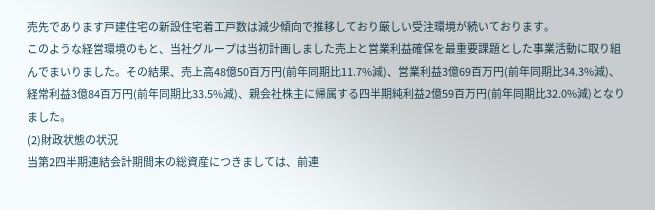売先であります戸建住宅の新設住宅着工戸数は減少傾向で推移しており厳しい受注環境が続いております。
このような経営環境のもと、当社グループは当初計画しました売上と営業利益確保を最重要課題とした事業活動に取り組んでまいりました。その結果、売上高48億50百万円(前年同期比11.7%減)、営業利益3億69百万円(前年同期比34.3%減)、経常利益3億84百万円(前年同期比33.5%減)、親会社株主に帰属する四半期純利益2億59百万円(前年同期比32.0%減)となりました。
(2)財政状態の状況
当第2四半期連結会計期間末の総資産につきましては、前連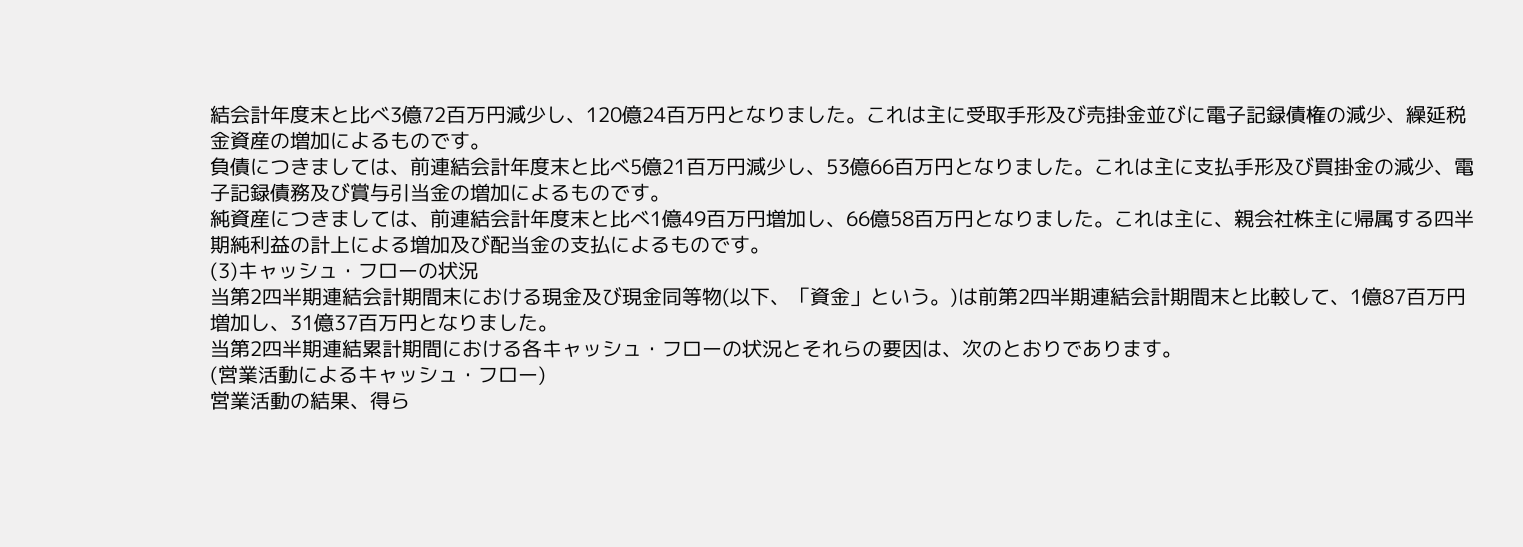結会計年度末と比べ3億72百万円減少し、120億24百万円となりました。これは主に受取手形及び売掛金並びに電子記録債権の減少、繰延税金資産の増加によるものです。
負債につきましては、前連結会計年度末と比べ5億21百万円減少し、53億66百万円となりました。これは主に支払手形及び買掛金の減少、電子記録債務及び賞与引当金の増加によるものです。
純資産につきましては、前連結会計年度末と比べ1億49百万円増加し、66億58百万円となりました。これは主に、親会社株主に帰属する四半期純利益の計上による増加及び配当金の支払によるものです。
(3)キャッシュ・フローの状況
当第2四半期連結会計期間末における現金及び現金同等物(以下、「資金」という。)は前第2四半期連結会計期間末と比較して、1億87百万円増加し、31億37百万円となりました。
当第2四半期連結累計期間における各キャッシュ・フローの状況とそれらの要因は、次のとおりであります。
(営業活動によるキャッシュ・フロー)
営業活動の結果、得ら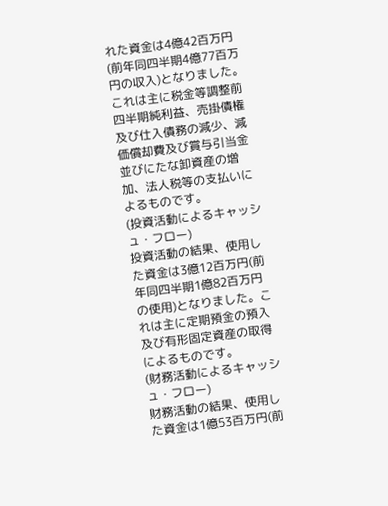れた資金は4億42百万円(前年同四半期4億77百万円の収入)となりました。これは主に税金等調整前四半期純利益、売掛債権及び仕入債務の減少、減価償却費及び賞与引当金並びにたな卸資産の増加、法人税等の支払いによるものです。
(投資活動によるキャッシュ・フロー)
投資活動の結果、使用した資金は3億12百万円(前年同四半期1億82百万円の使用)となりました。これは主に定期預金の預入及び有形固定資産の取得によるものです。
(財務活動によるキャッシュ・フロー)
財務活動の結果、使用した資金は1億53百万円(前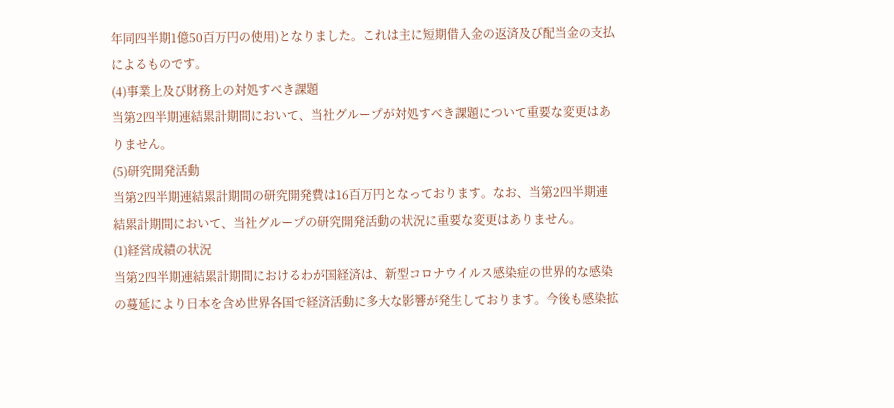年同四半期1億50百万円の使用)となりました。これは主に短期借入金の返済及び配当金の支払によるものです。
(4)事業上及び財務上の対処すべき課題
当第2四半期連結累計期間において、当社グループが対処すべき課題について重要な変更はありません。
(5)研究開発活動
当第2四半期連結累計期間の研究開発費は16百万円となっております。なお、当第2四半期連結累計期間において、当社グループの研究開発活動の状況に重要な変更はありません。
(1)経営成績の状況
当第2四半期連結累計期間におけるわが国経済は、新型コロナウイルス感染症の世界的な感染の蔓延により日本を含め世界各国で経済活動に多大な影響が発生しております。今後も感染拡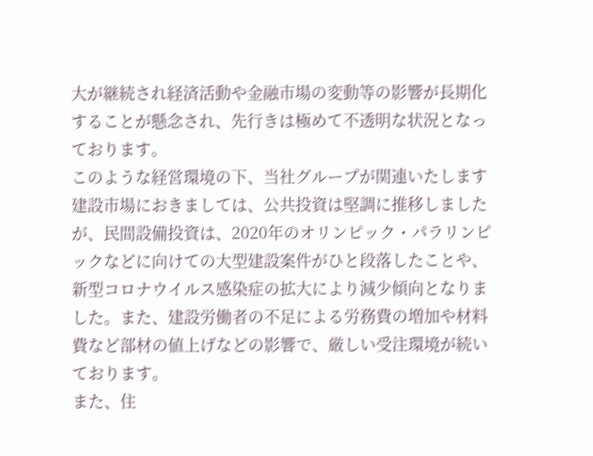大が継続され経済活動や金融市場の変動等の影響が長期化することが懸念され、先行きは極めて不透明な状況となっております。
このような経営環境の下、当社グループが関連いたします建設市場におきましては、公共投資は堅調に推移しましたが、民間設備投資は、2020年のオリンピック・パラリンピックなどに向けての大型建設案件がひと段落したことや、新型コロナウイルス感染症の拡大により減少傾向となりました。また、建設労働者の不足による労務費の増加や材料費など部材の値上げなどの影響で、厳しい受注環境が続いております。
また、住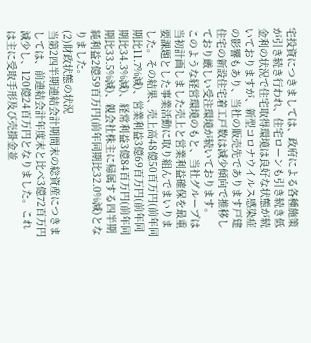宅投資につきましては、政府による各種施策が引き続き行われ、住宅ローンも引き続き低金利の状況で住宅取得環境は良好な状態が続いておりますが、新型コロナウイルス感染症の影響もあり、当社の販売先であります戸建住宅の新設住宅着工戸数は減少傾向で推移しており厳しい受注環境が続いております。
このような経営環境のもと、当社グループは当初計画しました売上と営業利益確保を最重要課題とした事業活動に取り組んでまいりました。その結果、売上高48億50百万円(前年同期比11.7%減)、営業利益3億69百万円(前年同期比34.3%減)、経常利益3億84百万円(前年同期比33.5%減)、親会社株主に帰属する四半期純利益2億59百万円(前年同期比32.0%減)となりました。
(2)財政状態の状況
当第2四半期連結会計期間末の総資産につきましては、前連結会計年度末と比べ3億72百万円減少し、120億24百万円となりました。これは主に受取手形及び売掛金並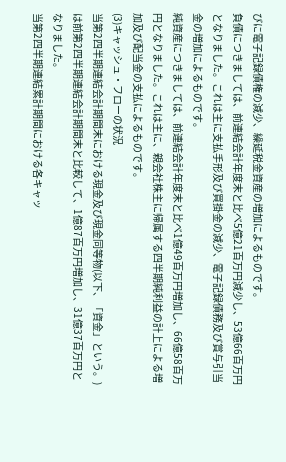びに電子記録債権の減少、繰延税金資産の増加によるものです。
負債につきましては、前連結会計年度末と比べ5億21百万円減少し、53億66百万円となりました。これは主に支払手形及び買掛金の減少、電子記録債務及び賞与引当金の増加によるものです。
純資産につきましては、前連結会計年度末と比べ1億49百万円増加し、66億58百万円となりました。これは主に、親会社株主に帰属する四半期純利益の計上による増加及び配当金の支払によるものです。
(3)キャッシュ・フローの状況
当第2四半期連結会計期間末における現金及び現金同等物(以下、「資金」という。)は前第2四半期連結会計期間末と比較して、1億87百万円増加し、31億37百万円となりました。
当第2四半期連結累計期間における各キャッ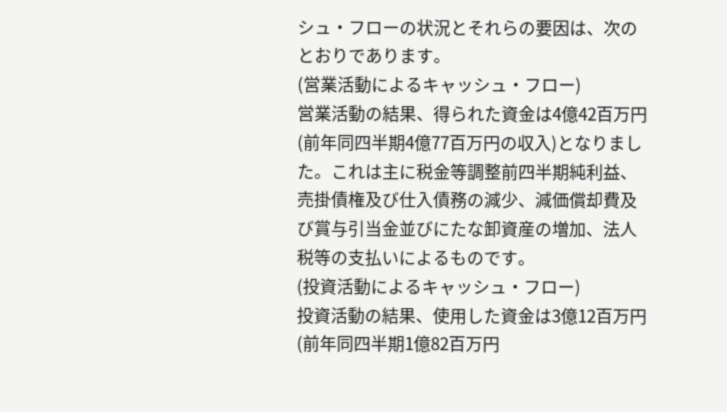シュ・フローの状況とそれらの要因は、次のとおりであります。
(営業活動によるキャッシュ・フロー)
営業活動の結果、得られた資金は4億42百万円(前年同四半期4億77百万円の収入)となりました。これは主に税金等調整前四半期純利益、売掛債権及び仕入債務の減少、減価償却費及び賞与引当金並びにたな卸資産の増加、法人税等の支払いによるものです。
(投資活動によるキャッシュ・フロー)
投資活動の結果、使用した資金は3億12百万円(前年同四半期1億82百万円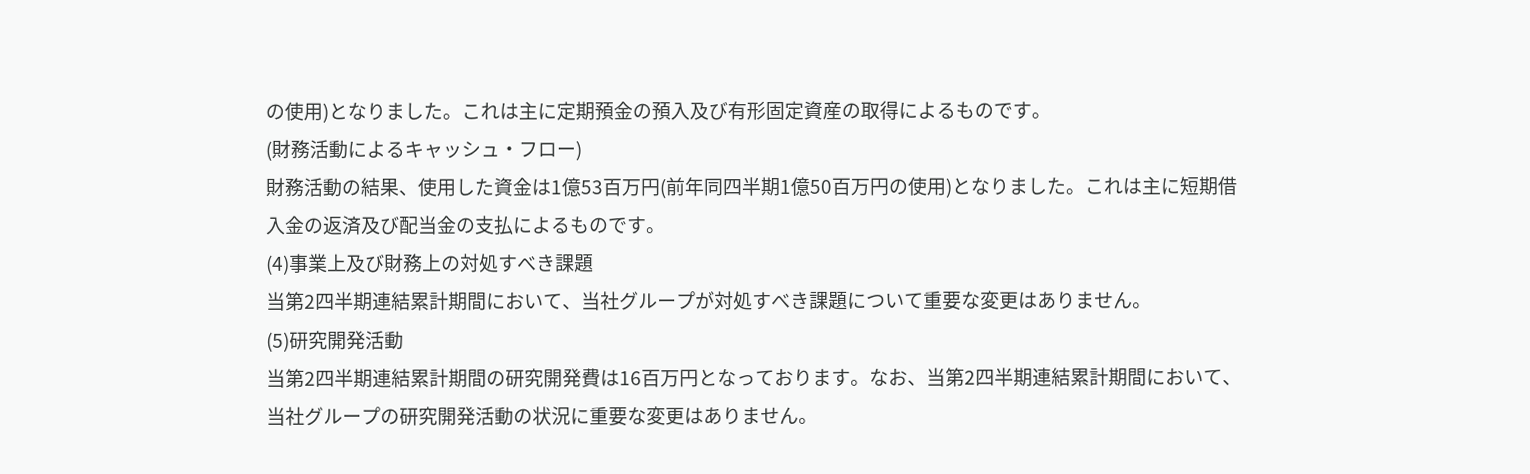の使用)となりました。これは主に定期預金の預入及び有形固定資産の取得によるものです。
(財務活動によるキャッシュ・フロー)
財務活動の結果、使用した資金は1億53百万円(前年同四半期1億50百万円の使用)となりました。これは主に短期借入金の返済及び配当金の支払によるものです。
(4)事業上及び財務上の対処すべき課題
当第2四半期連結累計期間において、当社グループが対処すべき課題について重要な変更はありません。
(5)研究開発活動
当第2四半期連結累計期間の研究開発費は16百万円となっております。なお、当第2四半期連結累計期間において、当社グループの研究開発活動の状況に重要な変更はありません。